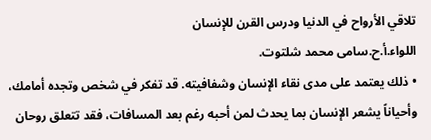تلاقي الأرواح في الدنيا ودرس القرن للإنسان
اللواء.أ.ح.سامى محمد شلتوت.
• ذلك يعتمد على مدى نقاء الإنسان وشفافيته. قد تفكر في شخص وتجده أمامك، وأحياناً يشعر الإنسان بما يحدث لمن أحبه رغم بعد المسافات، فقد تتعلق روحان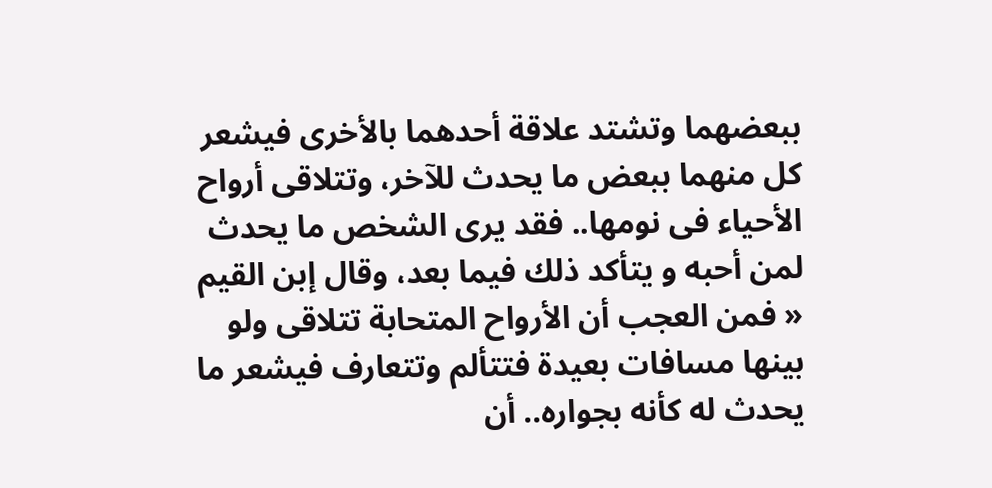ببعضهما وتشتد علاقة أحدهما بالأخرى فيشعر كل منهما ببعض ما يحدث للآخر، وتتلاقى أرواح الأحياء فى نومها.. فقد يرى الشخص ما يحدث لمن أحبه و يتأكد ذلك فيما بعد، وقال إبن القيم « فمن العجب أن الأرواح المتحابة تتلاقى ولو بينها مسافات بعيدة فتتألم وتتعارف فيشعر ما يحدث له كأنه بجواره.. أن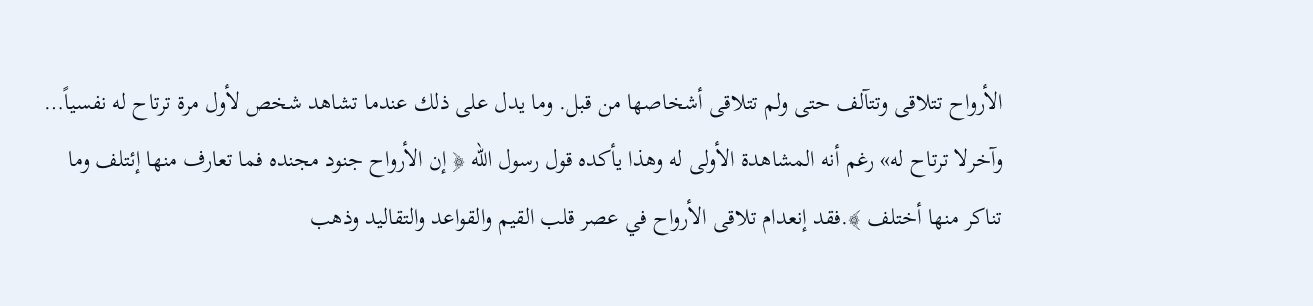الأرواح تتلاقى وتتآلف حتى ولم تتلاقى أشخاصها من قبل. وما يدل على ذلك عندما تشاهد شخص لأول مرة ترتاح له نفسياً… وآخرلا ترتاح له» رغم أنه المشاهدة الأولى له وهذا يأكده قول رسول الله ﴿ إن الأرواح جنود مجنده فما تعارف منها إئتلف وما تناكر منها أختلف ﴾.فقد إنعدام تلاقى الأرواح في عصر قلب القيم والقواعد والتقاليد وذهب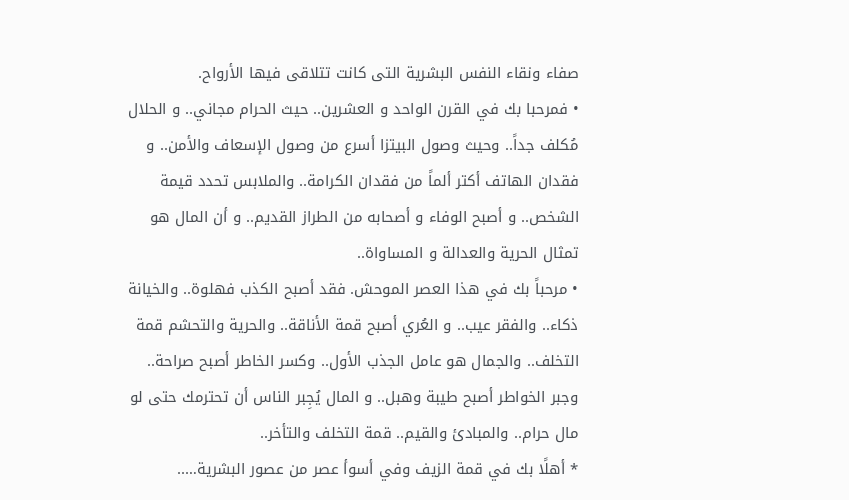صفاء ونقاء النفس البشرية التى كانت تتلاقى فيها الأرواح.
• فمرحبا بك في القرن الواحد و العشرين.. حيث الحرام مجاني.. و الحلال مُكلف جداً.. وحيث وصول البيتزا أسرع من وصول الإسعاف والأمن.. و فقدان الهاتف أكتر ألماً من فقدان الكرامة.. والملابس تحدد قيمة الشخص.. و أصبح الوفاء و أصحابه من الطراز القديم.. و أن المال هو تمثال الحرية والعدالة و المساواة..
• مرحباً بك في هذا العصر الموحش. فقد أصبح الكذب فهلوة.. والخيانة ذكاء.. والفقر عيب.. و العُري أصبح قمة الأناقة.. والحرية والتحشم قمة التخلف.. والجمال هو عامل الجذب الأول.. وكسر الخاطر أصبح صراحة.. وجبر الخواطر أصبح طيبة وهبل.. و المال يُجِبر الناس أن تحترمك حتى لو مال حرام.. والمبادئ والقيم.. قمة التخلف والتأخر..
٭ أهلًا بك في قمة الزيف وفي أسوأ عصر من عصور البشرية…..